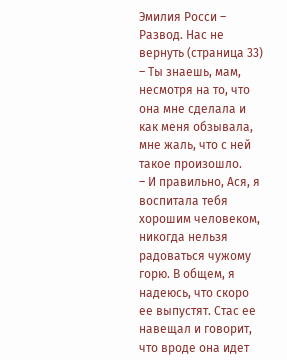Эмилия Росси – Развод. Нас не вернуть (страница 33)
– Ты знаешь, мам, несмотря на то, что она мне сделала и как меня обзывала, мне жаль, что с ней такое произошло.
– И правильно, Ася, я воспитала тебя хорошим человеком, никогда нельзя радоваться чужому горю. В общем, я надеюсь, что скоро ее выпустят. Стас ее навещал и говорит, что вроде она идет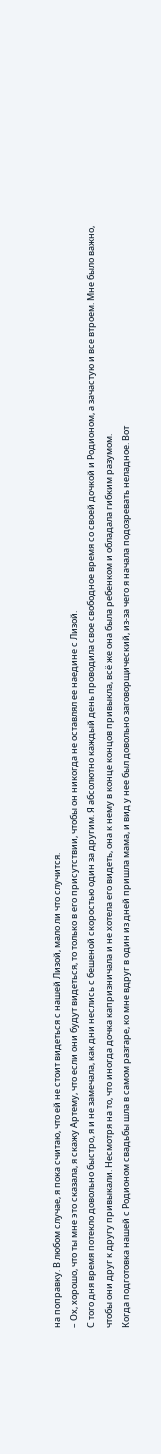на поправку. В любом случае, я пока считаю, что ей не стоит видеться с нашей Лизой, мало ли что случится.
– Ох, хорошо, что ты мне это сказала, я скажу Артему, что если они будут видеться, то только в его присутствии, чтобы он никогда не оставлял ее наедине с Лизой.
С того дня время потекло довольно быстро, я и не замечала, как дни неслись с бешеной скоростью один за другим. Я абсолютно каждый день проводила свое свободное время со своей дочкой и Родионом, а зачастую и все втроем. Мне было важно, чтобы они друг к другу привыкали. Несмотря на то, что иногда дочка капризничала и не хотела его видеть, она к нему в конце концов привыкла, всё же она была ребенком и обладала гибким разумом.
Когда подготовка нашей с Родионом свадьбы шла в самом разгаре, ко мне вдруг в один из дней пришла мама, и вид у нее был довольно заговорщический, из-за чего я начала подозревать неладное. Вот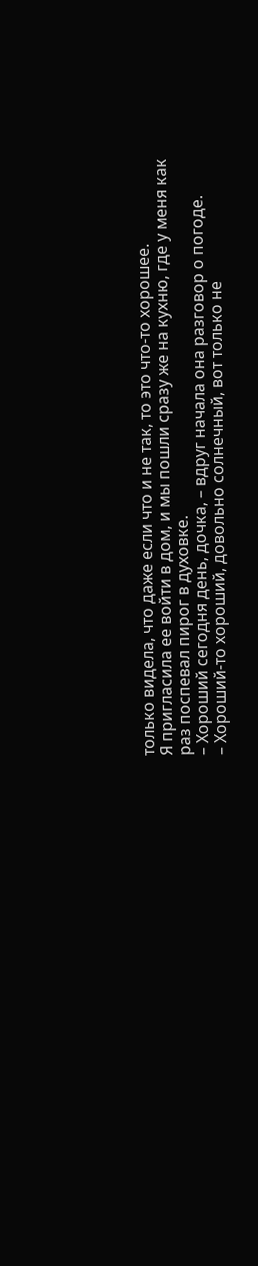только видела, что даже если что и не так, то это что-то хорошее.
Я пригласила ее войти в дом, и мы пошли сразу же на кухню, где у меня как раз поспевал пирог в духовке.
– Хороший сегодня день, дочка, – вдруг начала она разговор о погоде.
– Хороший-то хороший, довольно солнечный, вот только не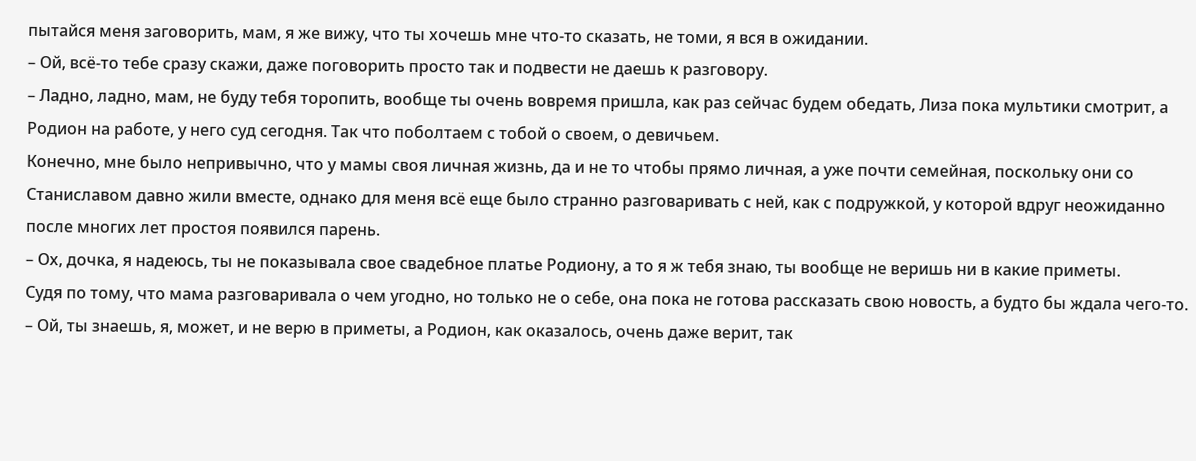пытайся меня заговорить, мам, я же вижу, что ты хочешь мне что-то сказать, не томи, я вся в ожидании.
– Ой, всё-то тебе сразу скажи, даже поговорить просто так и подвести не даешь к разговору.
– Ладно, ладно, мам, не буду тебя торопить, вообще ты очень вовремя пришла, как раз сейчас будем обедать, Лиза пока мультики смотрит, а Родион на работе, у него суд сегодня. Так что поболтаем с тобой о своем, о девичьем.
Конечно, мне было непривычно, что у мамы своя личная жизнь, да и не то чтобы прямо личная, а уже почти семейная, поскольку они со Станиславом давно жили вместе, однако для меня всё еще было странно разговаривать с ней, как с подружкой, у которой вдруг неожиданно после многих лет простоя появился парень.
– Ох, дочка, я надеюсь, ты не показывала свое свадебное платье Родиону, а то я ж тебя знаю, ты вообще не веришь ни в какие приметы.
Судя по тому, что мама разговаривала о чем угодно, но только не о себе, она пока не готова рассказать свою новость, а будто бы ждала чего-то.
– Ой, ты знаешь, я, может, и не верю в приметы, а Родион, как оказалось, очень даже верит, так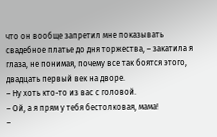что он вообще запретил мне показывать свадебное платье до дня торжества, – закатила я глаза, не понимая, почему все так боятся этого, двадцать первый век на дворе.
– Ну хоть кто-то из вас с головой.
– Ой, а я прям у тебя бестолковая, мама!
–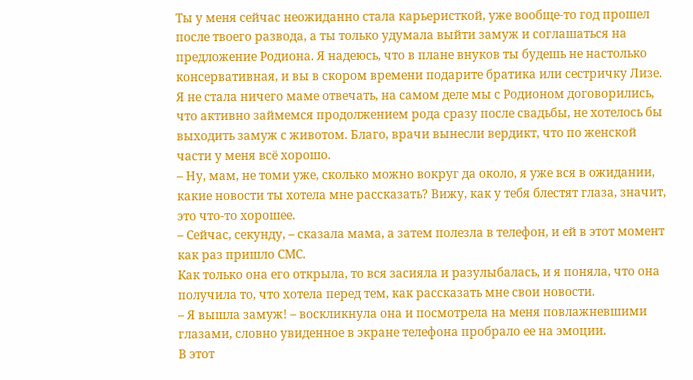Ты у меня сейчас неожиданно стала карьеристкой, уже вообще-то год прошел после твоего развода, а ты только удумала выйти замуж и соглашаться на предложение Родиона. Я надеюсь, что в плане внуков ты будешь не настолько консервативная, и вы в скором времени подарите братика или сестричку Лизе.
Я не стала ничего маме отвечать, на самом деле мы с Родионом договорились, что активно займемся продолжением рода сразу после свадьбы, не хотелось бы выходить замуж с животом. Благо, врачи вынесли вердикт, что по женской части у меня всё хорошо.
– Ну, мам, не томи уже, сколько можно вокруг да около, я уже вся в ожидании, какие новости ты хотела мне рассказать? Вижу, как у тебя блестят глаза, значит, это что-то хорошее.
– Сейчас, секунду, – сказала мама, а затем полезла в телефон, и ей в этот момент как раз пришло СМС.
Как только она его открыла, то вся засияла и разулыбалась, и я поняла, что она получила то, что хотела перед тем, как рассказать мне свои новости.
– Я вышла замуж! – воскликнула она и посмотрела на меня повлажневшими глазами, словно увиденное в экране телефона пробрало ее на эмоции.
В этот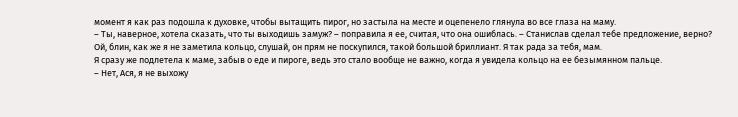момент я как раз подошла к духовке, чтобы вытащить пирог, но застыла на месте и оцепенело глянула во все глаза на маму.
– Ты, наверное, хотела сказать, что ты выходишь замуж? – поправила я ее, считая, что она ошиблась. – Станислав сделал тебе предложение, верно? Ой, блин, как же я не заметила кольцо, слушай, он прям не поскупился, такой большой бриллиант. Я так рада за тебя, мам.
Я сразу же подлетела к маме, забыв о еде и пироге, ведь это стало вообще не важно, когда я увидела кольцо на ее безымянном пальце.
– Нет, Ася, я не выхожу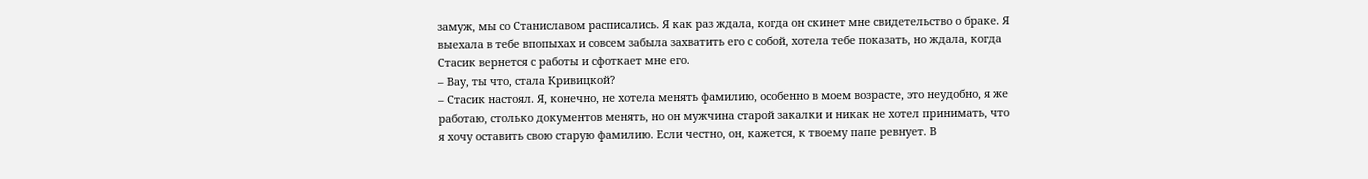замуж, мы со Станиславом расписались. Я как раз ждала, когда он скинет мне свидетельство о браке. Я выехала в тебе впопыхах и совсем забыла захватить его с собой, хотела тебе показать, но ждала, когда Стасик вернется с работы и сфоткает мне его.
– Вау, ты что, стала Кривицкой?
– Стасик настоял. Я, конечно, не хотела менять фамилию, особенно в моем возрасте, это неудобно, я же работаю, столько документов менять, но он мужчина старой закалки и никак не хотел принимать, что я хочу оставить свою старую фамилию. Если честно, он, кажется, к твоему папе ревнует. В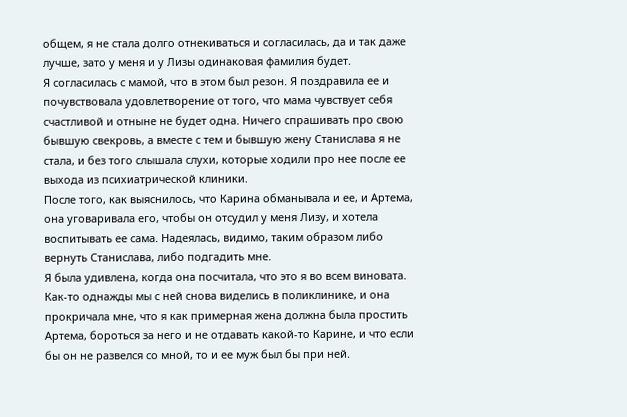общем, я не стала долго отнекиваться и согласилась, да и так даже лучше, зато у меня и у Лизы одинаковая фамилия будет.
Я согласилась с мамой, что в этом был резон. Я поздравила ее и почувствовала удовлетворение от того, что мама чувствует себя счастливой и отныне не будет одна. Ничего спрашивать про свою бывшую свекровь, а вместе с тем и бывшую жену Станислава я не стала, и без того слышала слухи, которые ходили про нее после ее выхода из психиатрической клиники.
После того, как выяснилось, что Карина обманывала и ее, и Артема, она уговаривала его, чтобы он отсудил у меня Лизу, и хотела воспитывать ее сама. Надеялась, видимо, таким образом либо вернуть Станислава, либо подгадить мне.
Я была удивлена, когда она посчитала, что это я во всем виновата. Как-то однажды мы с ней снова виделись в поликлинике, и она прокричала мне, что я как примерная жена должна была простить Артема, бороться за него и не отдавать какой-то Карине, и что если бы он не развелся со мной, то и ее муж был бы при ней.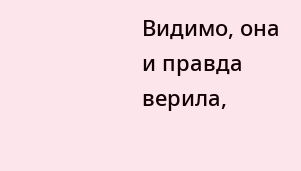Видимо, она и правда верила,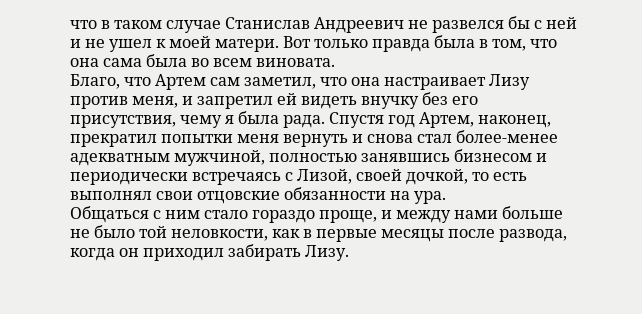что в таком случае Станислав Андреевич не развелся бы с ней и не ушел к моей матери. Вот только правда была в том, что она сама была во всем виновата.
Благо, что Артем сам заметил, что она настраивает Лизу против меня, и запретил ей видеть внучку без его присутствия, чему я была рада. Спустя год Артем, наконец, прекратил попытки меня вернуть и снова стал более-менее адекватным мужчиной, полностью занявшись бизнесом и периодически встречаясь с Лизой, своей дочкой, то есть выполнял свои отцовские обязанности на ура.
Общаться с ним стало гораздо проще, и между нами больше не было той неловкости, как в первые месяцы после развода, когда он приходил забирать Лизу.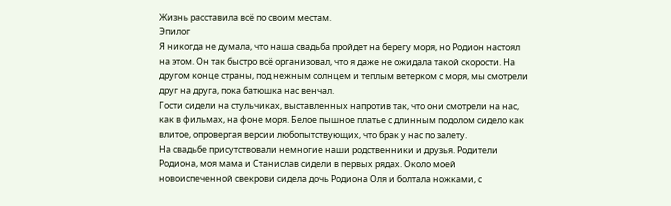Жизнь расставила всё по своим местам.
Эпилог
Я никогда не думала, что наша свадьба пройдет на берегу моря, но Родион настоял на этом. Он так быстро всё организовал, что я даже не ожидала такой скорости. На другом конце страны, под нежным солнцем и теплым ветерком с моря, мы смотрели друг на друга, пока батюшка нас венчал.
Гости сидели на стульчиках, выставленных напротив так, что они смотрели на нас, как в фильмах, на фоне моря. Белое пышное платье с длинным подолом сидело как влитое, опровергая версии любопытствующих, что брак у нас по залету.
На свадьбе присутствовали немногие наши родственники и друзья. Родители Родиона, моя мама и Станислав сидели в первых рядах. Около моей новоиспеченной свекрови сидела дочь Родиона Оля и болтала ножками, с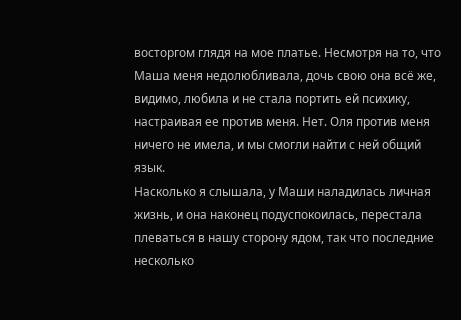восторгом глядя на мое платье. Несмотря на то, что Маша меня недолюбливала, дочь свою она всё же, видимо, любила и не стала портить ей психику, настраивая ее против меня. Нет. Оля против меня ничего не имела, и мы смогли найти с ней общий язык.
Насколько я слышала, у Маши наладилась личная жизнь, и она наконец подуспокоилась, перестала плеваться в нашу сторону ядом, так что последние несколько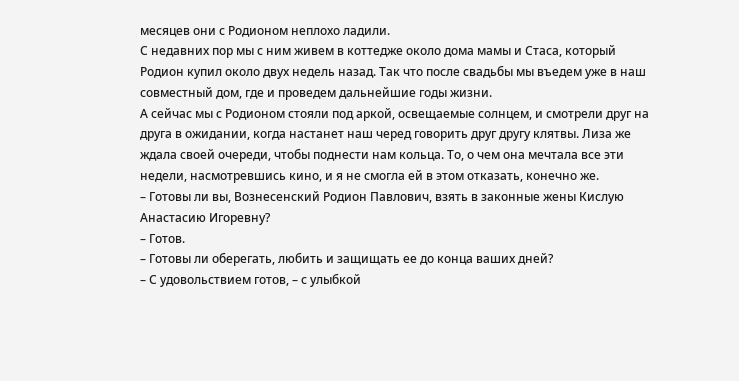месяцев они с Родионом неплохо ладили.
С недавних пор мы с ним живем в коттедже около дома мамы и Стаса, который Родион купил около двух недель назад. Так что после свадьбы мы въедем уже в наш совместный дом, где и проведем дальнейшие годы жизни.
А сейчас мы с Родионом стояли под аркой, освещаемые солнцем, и смотрели друг на друга в ожидании, когда настанет наш черед говорить друг другу клятвы. Лиза же ждала своей очереди, чтобы поднести нам кольца. То, о чем она мечтала все эти недели, насмотревшись кино, и я не смогла ей в этом отказать, конечно же.
– Готовы ли вы, Вознесенский Родион Павлович, взять в законные жены Кислую Анастасию Игоревну?
– Готов.
– Готовы ли оберегать, любить и защищать ее до конца ваших дней?
– С удовольствием готов, – с улыбкой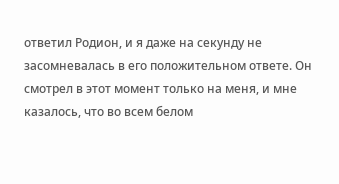ответил Родион, и я даже на секунду не засомневалась в его положительном ответе. Он смотрел в этот момент только на меня, и мне казалось, что во всем белом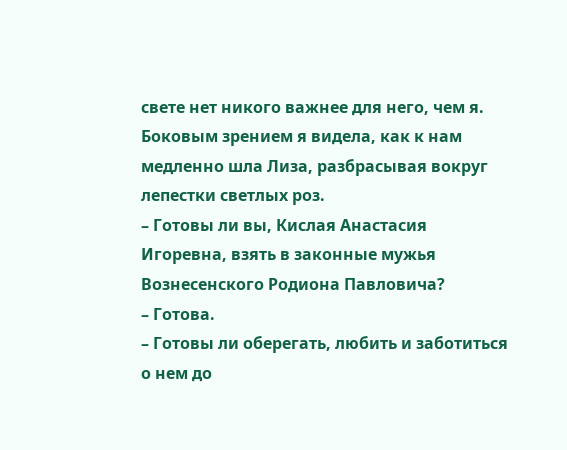свете нет никого важнее для него, чем я.
Боковым зрением я видела, как к нам медленно шла Лиза, разбрасывая вокруг лепестки светлых роз.
– Готовы ли вы, Кислая Анастасия Игоревна, взять в законные мужья Вознесенского Родиона Павловича?
– Готова.
– Готовы ли оберегать, любить и заботиться о нем до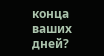конца ваших дней?